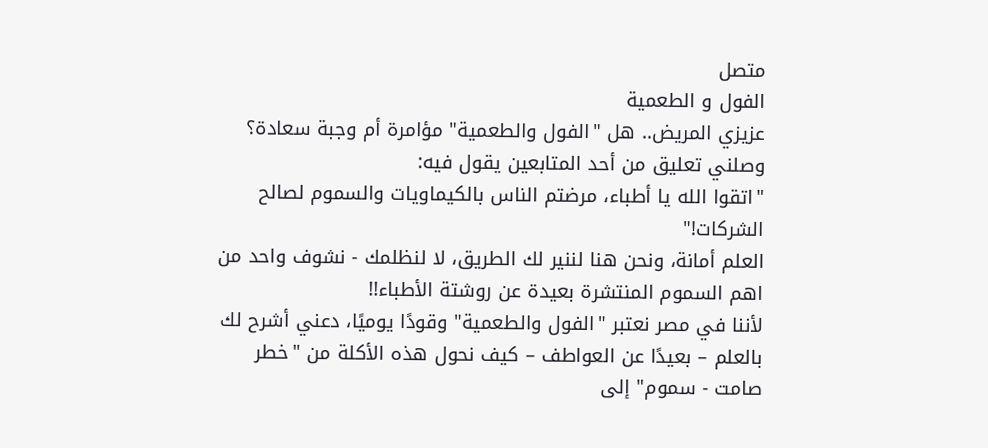متصل
الفول و الطعمية
عزيزي المريض.. هل "الفول والطعمية" مؤامرة أم وجبة سعادة؟
وصلني تعليق من أحد المتابعين يقول فيه:
"اتقوا الله يا أطباء، مرضتم الناس بالكيماويات والسموم لصالح الشركات!"
العلم أمانة، ونحن هنا لننير لك الطريق، لا لنظلمك - نشوف واحد من اهم السموم المنتشرة بعيدة عن روشتة الأطباء!!
لأننا في مصر نعتبر "الفول والطعمية" وقودًا يوميًا، دعني أشرح لك بالعلم – بعيدًا عن العواطف – كيف نحول هذه الأكلة من "خطر صامت - سموم" إلى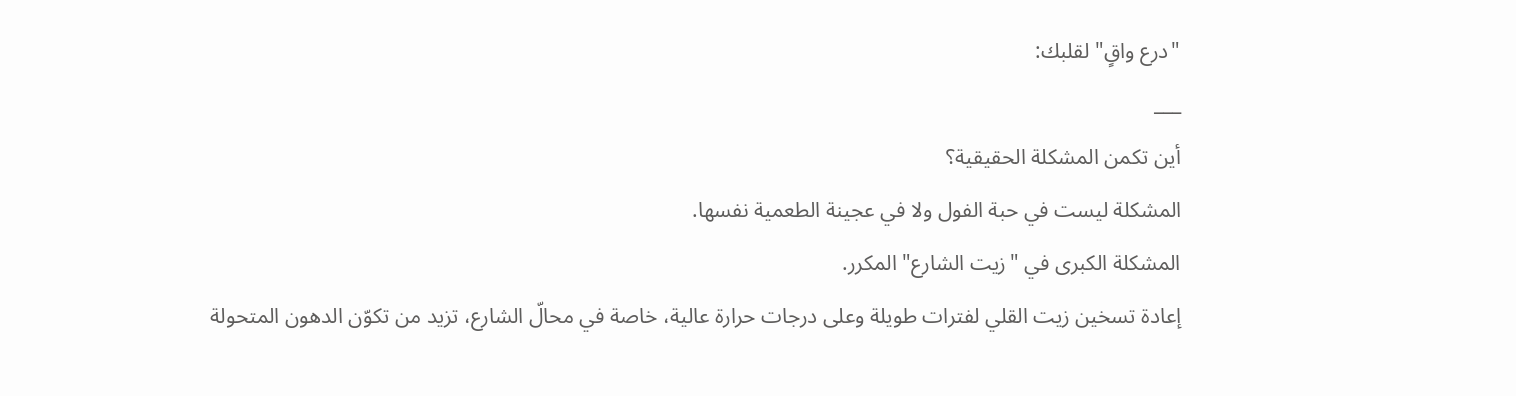"درع واقٍ" لقلبك:
___
أين تكمن المشكلة الحقيقية؟
المشكلة ليست في حبة الفول ولا في عجينة الطعمية نفسها.
المشكلة الكبرى في "زيت الشارع" المكرر.
إعادة تسخين زيت القلي لفترات طويلة وعلى درجات حرارة عالية، خاصة في محالّ الشارع، تزيد من تكوّن الدهون المتحولة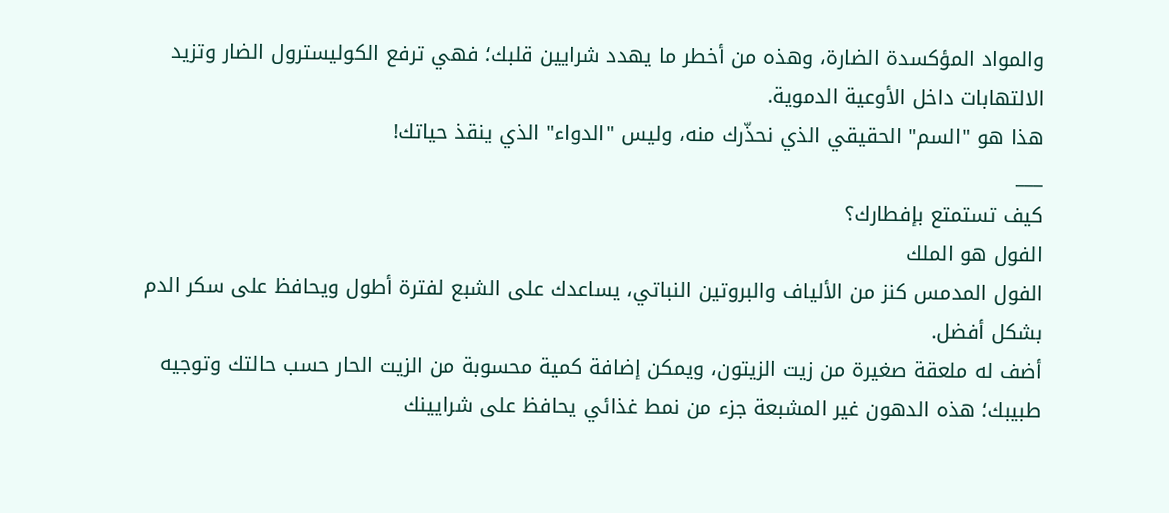والمواد المؤكسدة الضارة، وهذه من أخطر ما يهدد شرايين قلبك؛ فهي ترفع الكوليسترول الضار وتزيد الالتهابات داخل الأوعية الدموية.
هذا هو "السم" الحقيقي الذي نحذّرك منه، وليس "الدواء" الذي ينقذ حياتك!
___
كيف تستمتع بإفطارك؟
الفول هو الملك
الفول المدمس كنز من الألياف والبروتين النباتي، يساعدك على الشبع لفترة أطول ويحافظ على سكر الدم بشكل أفضل.
أضف له ملعقة صغيرة من زيت الزيتون، ويمكن إضافة كمية محسوبة من الزيت الحار حسب حالتك وتوجيه طبيبك؛ هذه الدهون غير المشبعة جزء من نمط غذائي يحافظ على شرايينك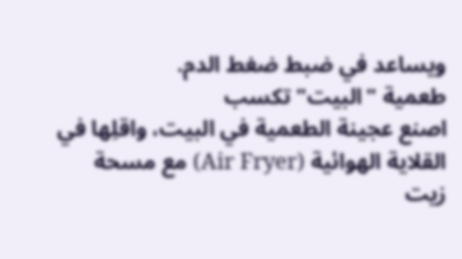ويساعد في ضبط ضغط الدم.
طعمية "البيت" تكسب
اصنع عجينة الطعمية في البيت، واقلِها في القلاية الهوائية (Air Fryer) مع مسحة زيت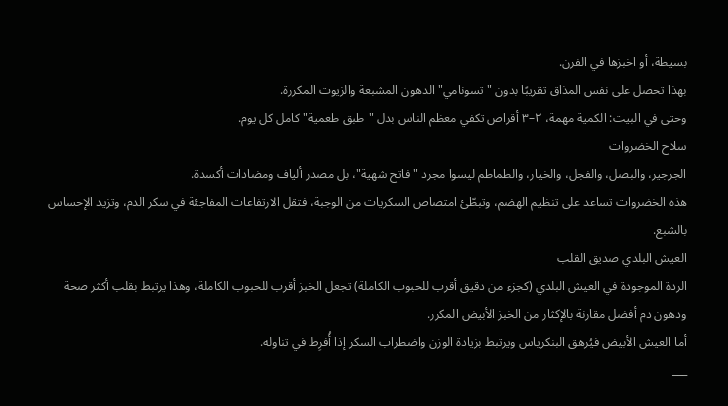بسيطة، أو اخبزها في الفرن.
بهذا تحصل على نفس المذاق تقريبًا بدون "تسونامي" الدهون المشبعة والزيوت المكررة.
وحتى في البيت: الكمية مهمة، ٢–٣ أقراص تكفي معظم الناس بدل "طبق طعمية" كامل كل يوم.
سلاح الخضروات
الجرجير، والبصل، والفجل، والخيار، والطماطم ليسوا مجرد "فاتح شهية"، بل مصدر ألياف ومضادات أكسدة.
هذه الخضروات تساعد على تنظيم الهضم، وتبطّئ امتصاص السكريات من الوجبة، فتقل الارتفاعات المفاجئة في سكر الدم، وتزيد الإحساس بالشبع.
العيش البلدي صديق القلب
الردة الموجودة في العيش البلدي (كجزء من دقيق أقرب للحبوب الكاملة) تجعل الخبز أقرب للحبوب الكاملة، وهذا يرتبط بقلب أكثر صحة ودهون دم أفضل مقارنة بالإكثار من الخبز الأبيض المكرر.
أما العيش الأبيض فيُرهق البنكرياس ويرتبط بزيادة الوزن واضطراب السكر إذا أُفرِط في تناوله.
___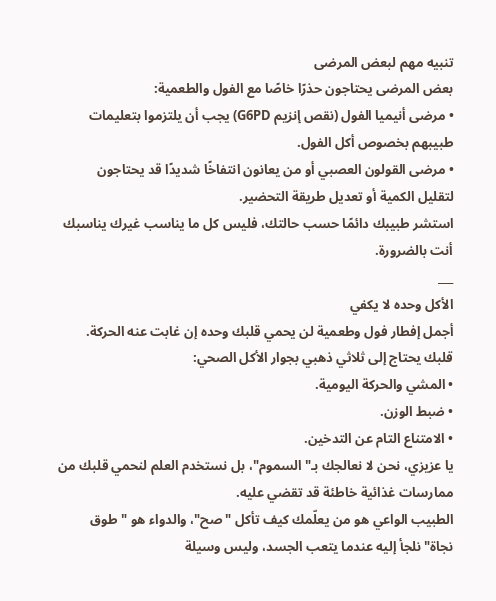تنبيه مهم لبعض المرضى
بعض المرضى يحتاجون حذرًا خاصًا مع الفول والطعمية:
• مرضى أنيميا الفول (نقص إنزيم G6PD) يجب أن يلتزموا بتعليمات طبيبهم بخصوص أكل الفول.
• مرضى القولون العصبي أو من يعانون انتفاخًا شديدًا قد يحتاجون لتقليل الكمية أو تعديل طريقة التحضير.
استشر طبيبك دائمًا حسب حالتك، فليس كل ما يناسب غيرك يناسبك أنت بالضرورة.
___
الأكل وحده لا يكفي
أجمل إفطار فول وطعمية لن يحمي قلبك وحده إن غابت عنه الحركة.
قلبك يحتاج إلى ثلاثي ذهبي بجوار الأكل الصحي:
• المشي والحركة اليومية.
• ضبط الوزن.
• الامتناع التام عن التدخين.
يا عزيزي، نحن لا نعالجك بـ"السموم"، بل نستخدم العلم لنحمي قلبك من ممارسات غذائية خاطئة قد تقضي عليه.
الطبيب الواعي هو من يعلّمك كيف تأكل "صح"، والدواء هو "طوق نجاة" نلجأ إليه عندما يتعب الجسد، وليس وسيلة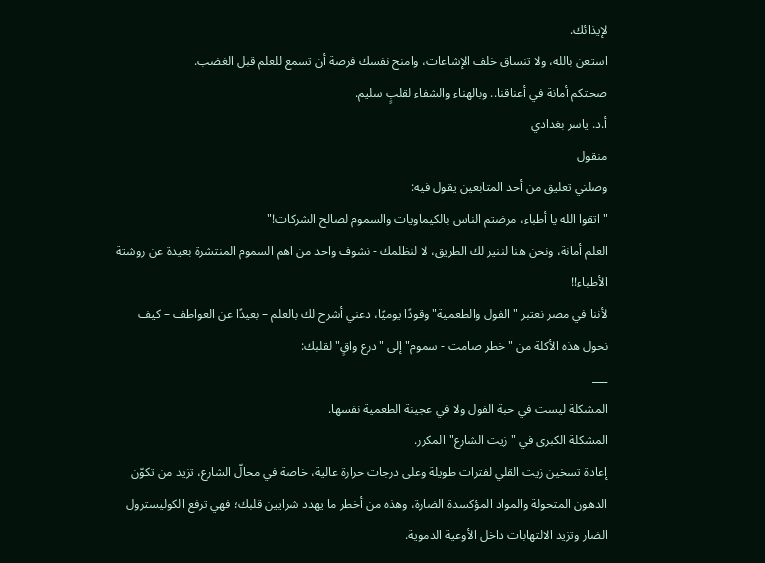لإيذائك.
استعن بالله، ولا تنساق خلف الإشاعات، وامنح نفسك فرصة أن تسمع للعلم قبل الغضب.
صحتكم أمانة في أعناقنا.. وبالهناء والشفاء لقلبٍ سليم.
أ.د. ياسر بغدادي
منقول
وصلني تعليق من أحد المتابعين يقول فيه:
"اتقوا الله يا أطباء، مرضتم الناس بالكيماويات والسموم لصالح الشركات!"
العلم أمانة، ونحن هنا لننير لك الطريق، لا لنظلمك - نشوف واحد من اهم السموم المنتشرة بعيدة عن روشتة الأطباء!!
لأننا في مصر نعتبر "الفول والطعمية" وقودًا يوميًا، دعني أشرح لك بالعلم – بعيدًا عن العواطف – كيف نحول هذه الأكلة من "خطر صامت - سموم" إلى "درع واقٍ" لقلبك:
___
المشكلة ليست في حبة الفول ولا في عجينة الطعمية نفسها.
المشكلة الكبرى في "زيت الشارع" المكرر.
إعادة تسخين زيت القلي لفترات طويلة وعلى درجات حرارة عالية، خاصة في محالّ الشارع، تزيد من تكوّن الدهون المتحولة والمواد المؤكسدة الضارة، وهذه من أخطر ما يهدد شرايين قلبك؛ فهي ترفع الكوليسترول الضار وتزيد الالتهابات داخل الأوعية الدموية.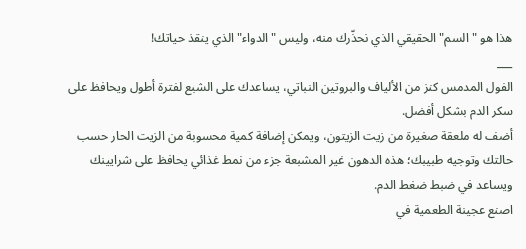هذا هو "السم" الحقيقي الذي نحذّرك منه، وليس "الدواء" الذي ينقذ حياتك!
___
الفول المدمس كنز من الألياف والبروتين النباتي، يساعدك على الشبع لفترة أطول ويحافظ على سكر الدم بشكل أفضل.
أضف له ملعقة صغيرة من زيت الزيتون، ويمكن إضافة كمية محسوبة من الزيت الحار حسب حالتك وتوجيه طبيبك؛ هذه الدهون غير المشبعة جزء من نمط غذائي يحافظ على شرايينك ويساعد في ضبط ضغط الدم.
اصنع عجينة الطعمية في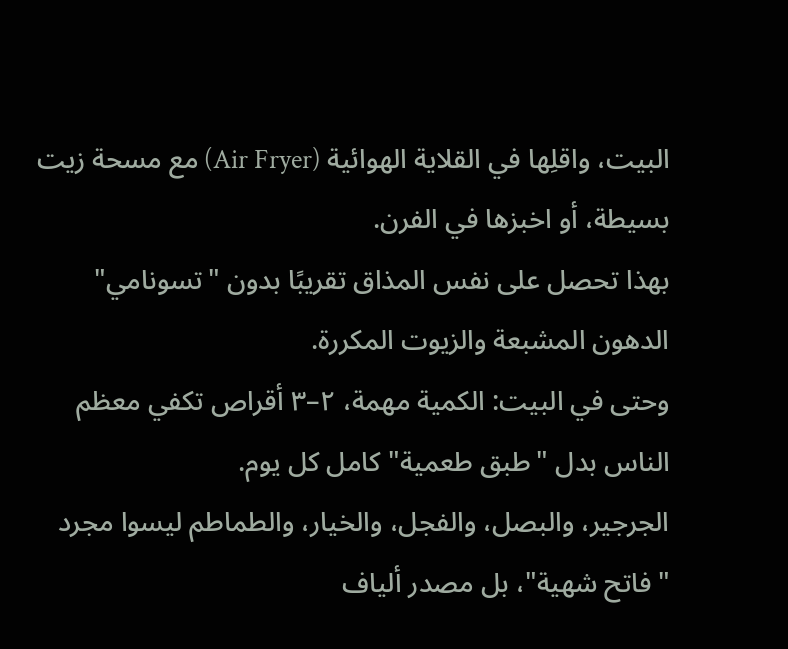البيت، واقلِها في القلاية الهوائية (Air Fryer) مع مسحة زيت بسيطة، أو اخبزها في الفرن.
بهذا تحصل على نفس المذاق تقريبًا بدون "تسونامي" الدهون المشبعة والزيوت المكررة.
وحتى في البيت: الكمية مهمة، ٢–٣ أقراص تكفي معظم الناس بدل "طبق طعمية" كامل كل يوم.
الجرجير، والبصل، والفجل، والخيار، والطماطم ليسوا مجرد "فاتح شهية"، بل مصدر ألياف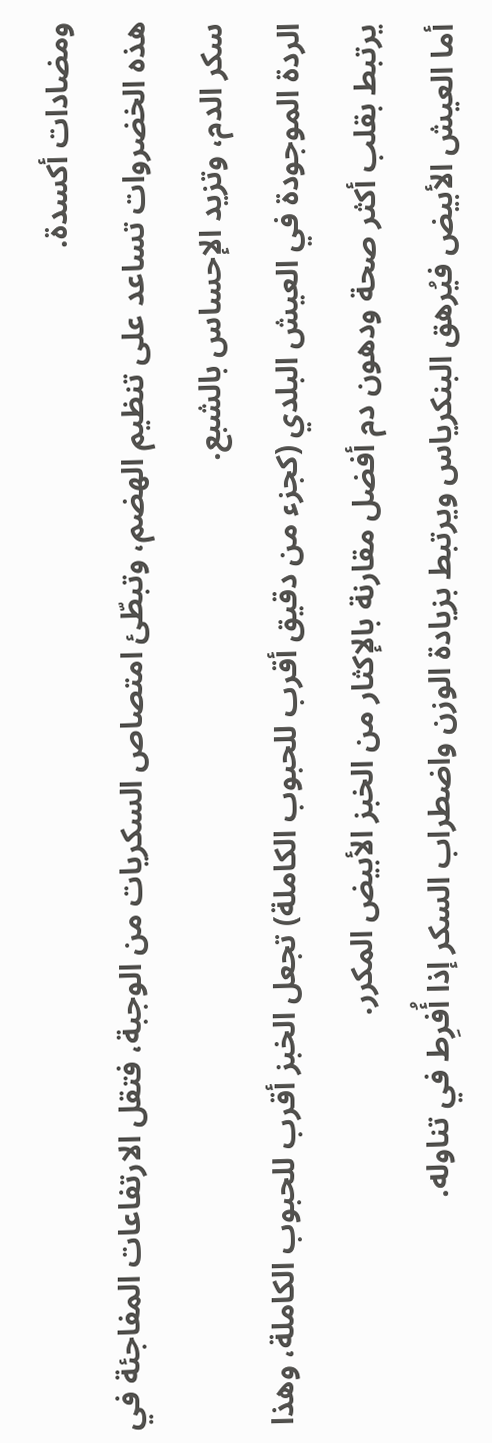ومضادات أكسدة.
هذه الخضروات تساعد على تنظيم الهضم، وتبطّئ امتصاص السكريات من الوجبة، فتقل الارتفاعات المفاجئة في سكر الدم، وتزيد الإحساس بالشبع.
الردة الموجودة في العيش البلدي (كجزء من دقيق أقرب للحبوب الكاملة) تجعل الخبز أقرب للحبوب الكاملة، وهذا يرتبط بقلب أكثر صحة ودهون دم أفضل مقارنة بالإكثار من الخبز الأبيض المكرر.
أما العيش الأبيض فيُرهق البنكرياس ويرتبط بزيادة الوزن واضطراب السكر إذا أُفرِط في تناوله.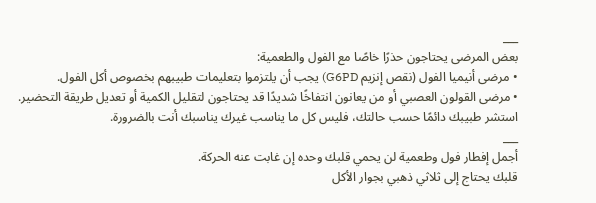___
بعض المرضى يحتاجون حذرًا خاصًا مع الفول والطعمية:
• مرضى أنيميا الفول (نقص إنزيم G6PD) يجب أن يلتزموا بتعليمات طبيبهم بخصوص أكل الفول.
• مرضى القولون العصبي أو من يعانون انتفاخًا شديدًا قد يحتاجون لتقليل الكمية أو تعديل طريقة التحضير.
استشر طبيبك دائمًا حسب حالتك، فليس كل ما يناسب غيرك يناسبك أنت بالضرورة.
___
أجمل إفطار فول وطعمية لن يحمي قلبك وحده إن غابت عنه الحركة.
قلبك يحتاج إلى ثلاثي ذهبي بجوار الأكل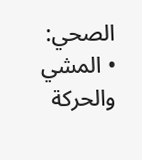الصحي:
• المشي والحركة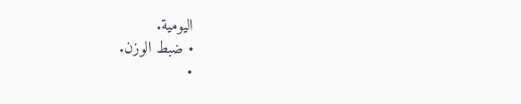اليومية.
• ضبط الوزن.
•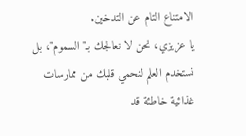الامتناع التام عن التدخين.
يا عزيزي، نحن لا نعالجك بـ"السموم"، بل نستخدم العلم لنحمي قلبك من ممارسات غذائية خاطئة قد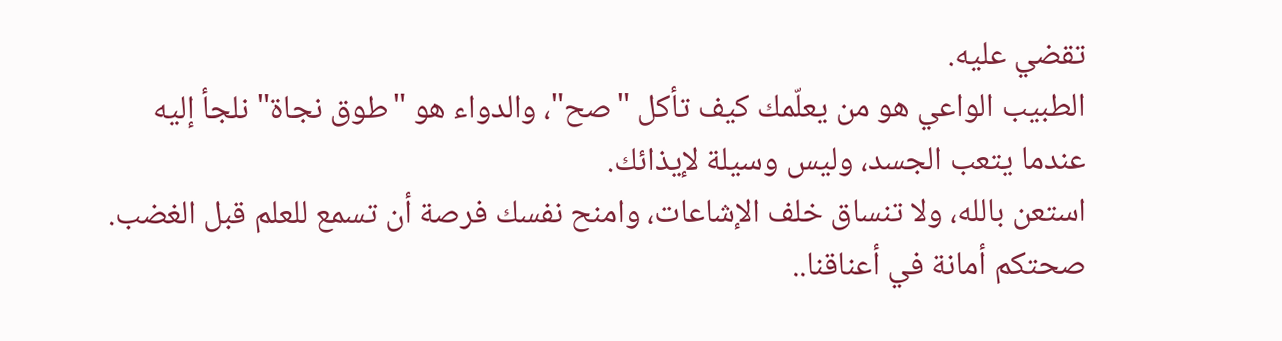تقضي عليه.
الطبيب الواعي هو من يعلّمك كيف تأكل "صح"، والدواء هو "طوق نجاة" نلجأ إليه عندما يتعب الجسد، وليس وسيلة لإيذائك.
استعن بالله، ولا تنساق خلف الإشاعات، وامنح نفسك فرصة أن تسمع للعلم قبل الغضب.
صحتكم أمانة في أعناقنا..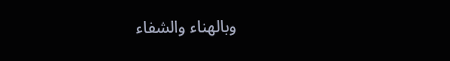وبالهناء والشفاء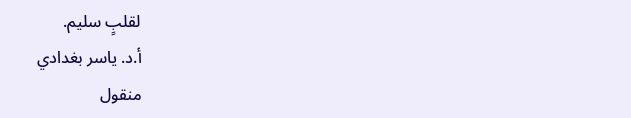لقلبٍ سليم.
أ.د. ياسر بغدادي
منقول